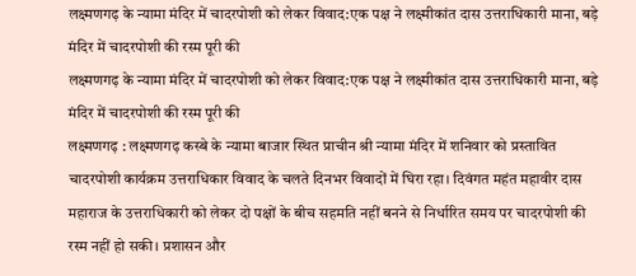लक्ष्मणगढ़ के न्यामा मंदिर में चादरपोशी को लेकर विवाद:एक पक्ष ने लक्ष्मीकांत दास उत्तराधिकारी माना, बड़े मंदिर में चादरपोशी की रस्म पूरी की
लक्ष्मणगढ़ के न्यामा मंदिर में चादरपोशी को लेकर विवाद:एक पक्ष ने लक्ष्मीकांत दास उत्तराधिकारी माना, बड़े मंदिर में चादरपोशी की रस्म पूरी की
लक्ष्मणगढ़ : लक्ष्मणगढ़ कस्बे के न्यामा बाजार स्थित प्राचीन श्री न्यामा मंदिर में शनिवार को प्रस्तावित चादरपोशी कार्यक्रम उत्तराधिकार विवाद के चलते दिनभर विवादों में घिरा रहा। दिवंगत महंत महावीर दास महाराज के उत्तराधिकारी को लेकर दो पक्षों के बीच सहमति नहीं बनने से निर्धारित समय पर चादरपोशी की रस्म नहीं हो सकी। प्रशासन और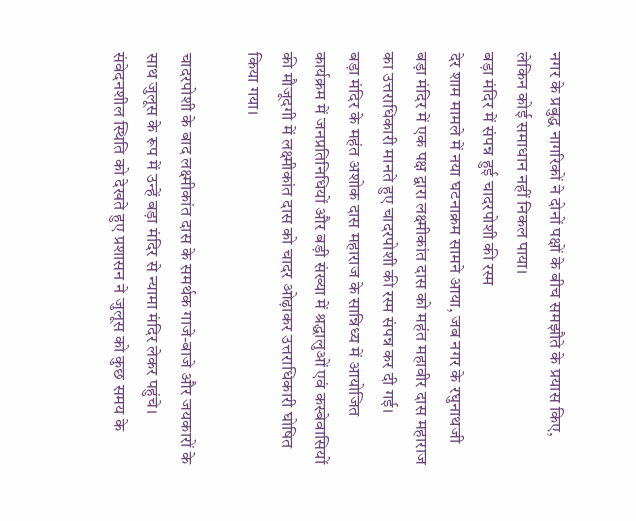नगर के प्रबुद्ध नागरिकों ने दोनों पक्षों के बीच समझौते के प्रयास किए, लेकिन कोई समाधान नहीं निकल पाया।
बड़ा मंदिर में संपन्न हुई चादरपोशी की रस्म
देर शाम मामले में नया घटनाक्रम सामने आया, जब नगर के रघुनाथजी बड़ा मंदिर में एक पक्ष द्वारा लक्ष्मीकांत दास को महंत महावीर दास महाराज का उत्तराधिकारी मानते हुए चादरपोशी की रस्म संपन्न कर दी गई।
बड़ा मंदिर के महंत अशोक दास महाराज के सान्निध्य में आयोजित कार्यक्रम में जनप्रतिनिधियों और बड़ी संख्या में श्रद्धालुओं एवं कस्बेवासियों की मौजूदगी में लक्ष्मीकांत दास को चादर ओढ़ाकर उत्तराधिकारी घोषित किया गया।

चादरपोशी के बाद लक्ष्मीकांत दास के समर्थक गाजे-बाजे और जयकारों के साथ जुलूस के रूप में उन्हें बड़ा मंदिर से न्यामा मंदिर लेकर पहुंचे। संवेदनशील स्थिति को देखते हुए प्रशासन ने जुलूस को कुछ समय के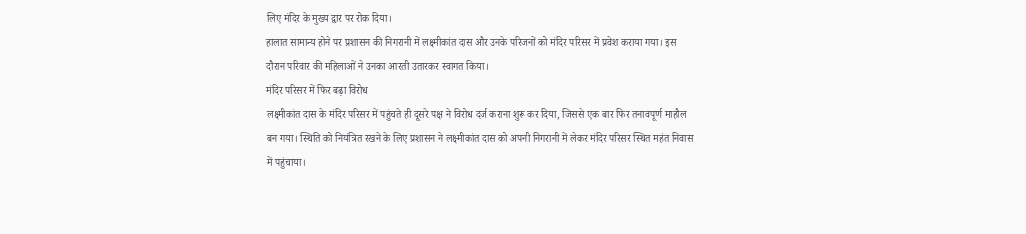लिए मंदिर के मुख्य द्वार पर रोक दिया।
हालात सामान्य होने पर प्रशासन की निगरानी में लक्ष्मीकांत दास और उनके परिजनों को मंदिर परिसर में प्रवेश कराया गया। इस दौरान परिवार की महिलाओं ने उनका आरती उतारकर स्वागत किया।
मंदिर परिसर में फिर बढ़ा विरोध
लक्ष्मीकांत दास के मंदिर परिसर में पहुंचते ही दूसरे पक्ष ने विरोध दर्ज कराना शुरू कर दिया, जिससे एक बार फिर तनावपूर्ण माहौल बन गया। स्थिति को नियंत्रित रखने के लिए प्रशासन ने लक्ष्मीकांत दास को अपनी निगरानी में लेकर मंदिर परिसर स्थित महंत निवास में पहुंचाया।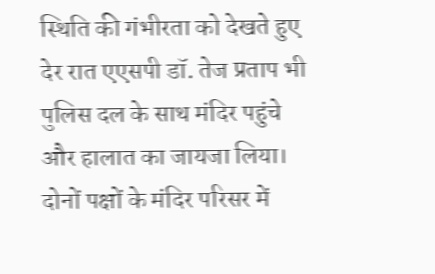स्थिति की गंभीरता को देखते हुए देर रात एएसपी डॉ. तेज प्रताप भी पुलिस दल के साथ मंदिर पहुंचे और हालात का जायजा लिया। दोनों पक्षों के मंदिर परिसर में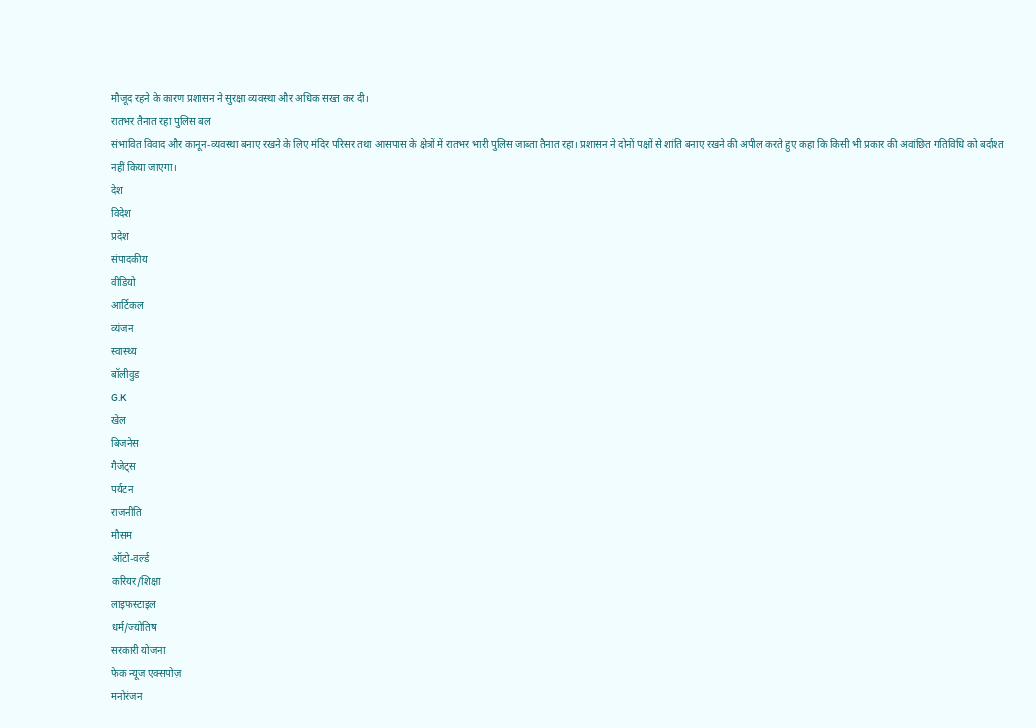मौजूद रहने के कारण प्रशासन ने सुरक्षा व्यवस्था और अधिक सख्त कर दी।
रातभर तैनात रहा पुलिस बल
संभावित विवाद और कानून-व्यवस्था बनाए रखने के लिए मंदिर परिसर तथा आसपास के क्षेत्रों में रातभर भारी पुलिस जाब्ता तैनात रहा। प्रशासन ने दोनों पक्षों से शांति बनाए रखने की अपील करते हुए कहा कि किसी भी प्रकार की अवांछित गतिविधि को बर्दाश्त नहीं किया जाएगा।
देश
विदेश
प्रदेश
संपादकीय
वीडियो
आर्टिकल
व्यंजन
स्वास्थ्य
बॉलीवुड
G.K
खेल
बिजनेस
गैजेट्स
पर्यटन
राजनीति
मौसम
ऑटो-वर्ल्ड
करियर/शिक्षा
लाइफस्टाइल
धर्म/ज्योतिष
सरकारी योजना
फेक न्यूज एक्सपोज़
मनोरंजन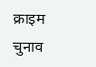क्राइम
चुनाव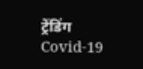ट्रेंडिंग
Covid-19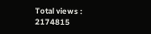Total views : 2174815